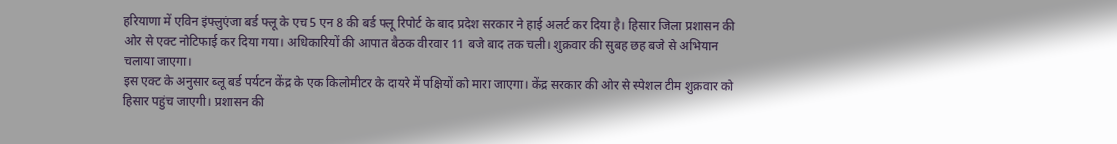हरियाणा में एविन इंफ्लुएंजा बर्ड फ्लू के एच 5 एन 8 की बर्ड फ्लू रिपोर्ट के बाद प्रदेश सरकार ने हाई अलर्ट कर दिया है। हिसार जिला प्रशासन की ओर से एक्ट नोटिफाई कर दिया गया। अधिकारियों की आपात बैठक वीरवार 11 बजे बाद तक चली। शुक्रवार की सुबह छह बजे से अभियान चलाया जाएगा।
इस एक्ट के अनुसार ब्लू बर्ड पर्यटन केंद्र के एक किलोमीटर के दायरे में पक्षियों को मारा जाएगा। केंद्र सरकार की ओर से स्पेशल टीम शुक्रवार को हिसार पहुंच जाएगी। प्रशासन की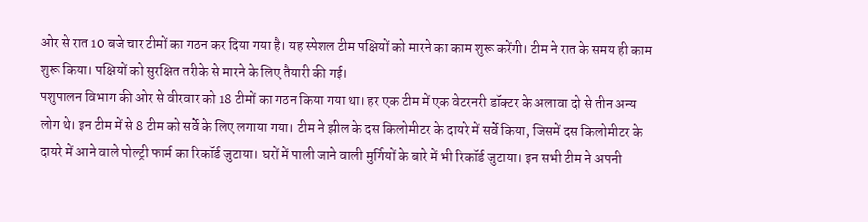ओर से रात 10 बजे चार टीमों का गठन कर दिया गया है। यह स्पेशल टीम पक्षियों को मारने का काम शुरू करेंगी। टीम ने रात के समय ही काम शुरू किया। पक्षियों को सुरक्षित तरीके से मारने के लिए तैयारी की गई।
पशुपालन विभाग की ओर से वीरवार को 18 टीमों का गठन किया गया था। हर एक टीम में एक वेटरनरी डॉक्टर के अलावा दो से तीन अन्य लोग थे। इन टीम में से 8 टीम को सर्वे के लिए लगाया गया। टीम ने झील के दस किलोमीटर के दायरे में सर्वे किया, जिसमें दस किलोमीटर के दायरे में आने वाले पोल्ट्री फार्म का रिकॉर्ड जुटाया। घरों में पाली जाने वाली मुर्गियों के बारे में भी रिकॉर्ड जुटाया। इन सभी टीम ने अपनी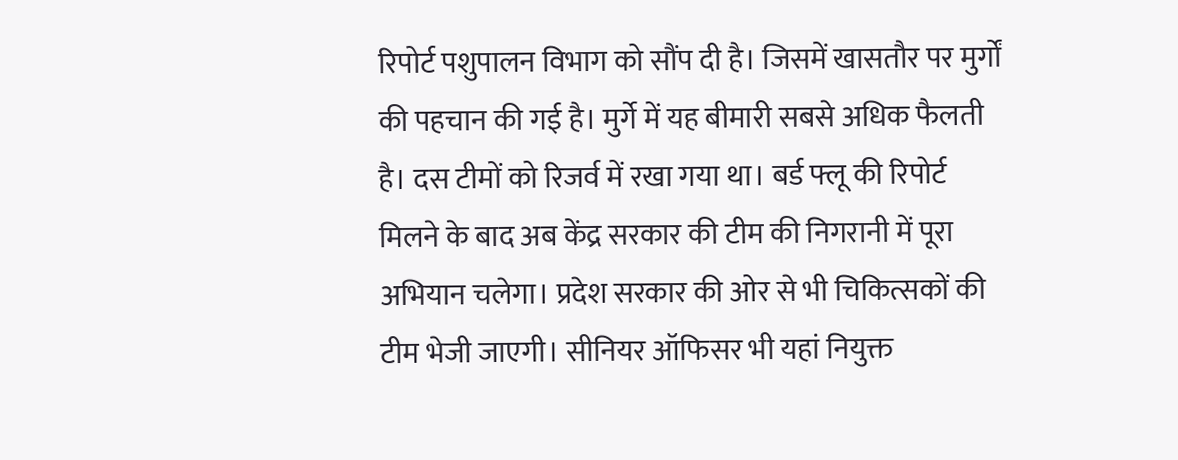रिपोर्ट पशुपालन विभाग को सौंप दी है। जिसमें खासतौर पर मुर्गों की पहचान की गई है। मुर्गे में यह बीमारी सबसे अधिक फैलती है। दस टीमों को रिजर्व में रखा गया था। बर्ड फ्लू की रिपोर्ट मिलने के बाद अब केंद्र सरकार की टीम की निगरानी में पूरा अभियान चलेगा। प्रदेश सरकार की ओर से भी चिकित्सकों की टीम भेजी जाएगी। सीनियर ऑफिसर भी यहां नियुक्त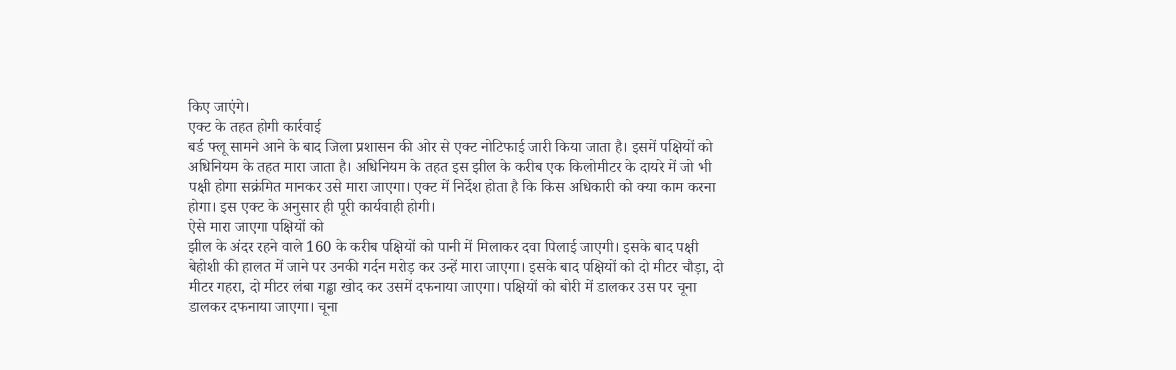किए जाएंगे।
एक्ट के तहत होगी कार्रवाई
बर्ड फ्लू सामने आने के बाद जिला प्रशासन की ओर से एक्ट नोटिफाई जारी किया जाता है। इसमें पक्षियों को अधिनियम के तहत मारा जाता है। अधिनियम के तहत इस झील के करीब एक किलोमीटर के दायरे में जो भी पक्षी होगा सक्रंमित मानकर उसे मारा जाएगा। एक्ट में निर्देश होता है कि किस अधिकारी को क्या काम करना होगा। इस एक्ट के अनुसार ही पूरी कार्यवाही होगी।
ऐसे मारा जाएगा पक्षियों को
झील के अंदर रहने वाले 160 के करीब पक्षियों को पानी में मिलाकर दवा पिलाई जाएगी। इसके बाद पक्षी बेहोशी की हालत में जाने पर उनकी गर्दन मरोड़ कर उन्हें मारा जाएगा। इसके बाद पक्षियों को दो मीटर चौड़ा, दो मीटर गहरा, दो मीटर लंबा गड्ढा खोद कर उसमें दफनाया जाएगा। पक्षियों को बोरी में डालकर उस पर चूना डालकर दफनाया जाएगा। चूना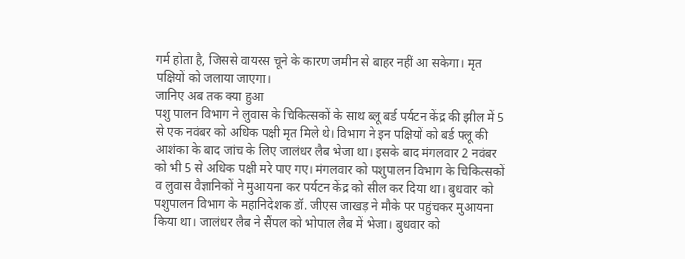गर्म होता है, जिससे वायरस चूने के कारण जमीन से बाहर नहीं आ सकेगा। मृत पक्षियों को जलाया जाएगा।
जानिए अब तक क्या हुआ
पशु पालन विभाग ने लुवास के चिकित्सकों के साथ ब्लू बर्ड पर्यटन केंद्र की झील में 5 से एक नवंबर को अधिक पक्षी मृत मिले थे। विभाग ने इन पक्षियों को बर्ड फ्लू की आशंका के बाद जांच के लिए जालंधर लैब भेजा था। इसके बाद मंगलवार 2 नवंबर को भी 5 से अधिक पक्षी मरे पाए गए। मंगलवार को पशुपालन विभाग के चिकित्सकों व लुवास वैज्ञानिकों ने मुआयना कर पर्यटन केंद्र को सील कर दिया था। बुधवार को पशुपालन विभाग के महानिदेशक डॉ. जीएस जाखड़ ने मौके पर पहुंचकर मुआयना किया था। जालंधर लैब ने सैंपल को भोपाल लैब में भेजा। बुधवार को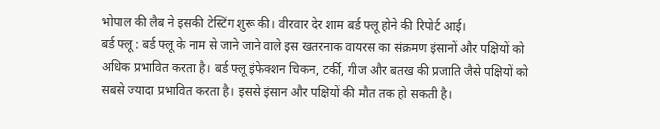भोपाल की लैब ने इसकी टेस्टिंग शुरू की। वीरवार देर शाम बर्ड फ्लू होने की रिपोर्ट आई।
बर्ड फ्लू : बर्ड फ्लू के नाम से जाने जाने वाले इस खतरनाक वायरस का संक्रमण इंसानों और पक्षियों को अधिक प्रभावित करता है। बर्ड फ्लू इंफेक्शन चिकन, टर्की, गीज और बतख की प्रजाति जैसे पक्षियों को सबसे ज्यादा प्रभावित करता है। इससे इंसान और पक्षियों की मौत तक हो सकती है।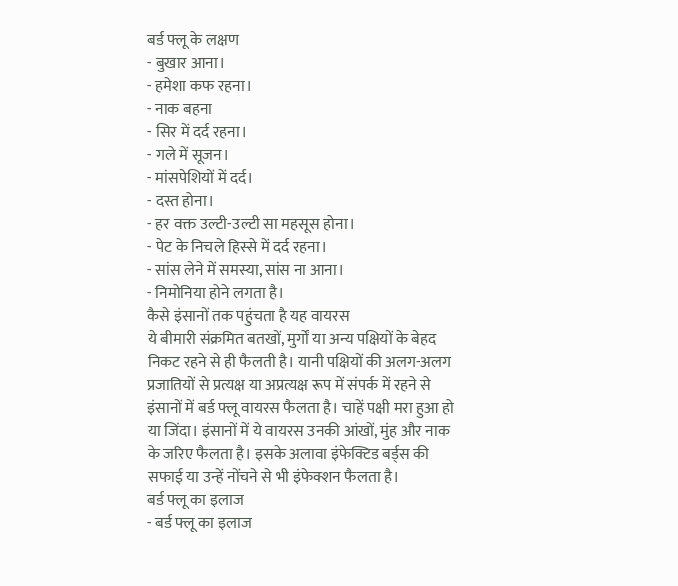बर्ड फ्लू के लक्षण
- बुखार आना।
- हमेशा कफ रहना।
- नाक बहना
- सिर में दर्द रहना।
- गले में सूजन।
- मांसपेशियों में दर्द।
- दस्त होना।
- हर वक्त उल्टी-उल्टी सा महसूस होना।
- पेट के निचले हिस्से में दर्द रहना।
- सांस लेने में समस्या, सांस ना आना।
- निमोनिया होने लगता है।
कैसे इंसानों तक पहुंचता है यह वायरस
ये बीमारी संक्रमित बतखों, मुर्गों या अन्य पक्षियों के बेहद निकट रहने से ही फैलती है। यानी पक्षियों की अलग-अलग प्रजातियों से प्रत्यक्ष या अप्रत्यक्ष रूप में संपर्क में रहने से इंसानों में बर्ड फ्लू वायरस फैलता है। चाहें पक्षी मरा हुआ हो या जिंदा। इंसानों में ये वायरस उनकी आंखों, मुंह और नाक के जरिए फैलता है। इसके अलावा इंफेक्टिड बर्ड्स की सफाई या उन्हें नोंचने से भी इंफेक्शन फैलता है।
बर्ड फ्लू का इलाज
- बर्ड फ्लू का इलाज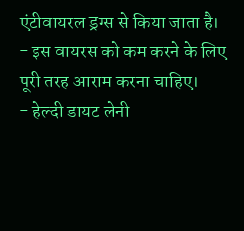एंटीवायरल ड्रग्स से किया जाता है।
- इस वायरस को कम करने के लिए पूरी तरह आराम करना चाहिए।
- हेल्दी डायट लेनी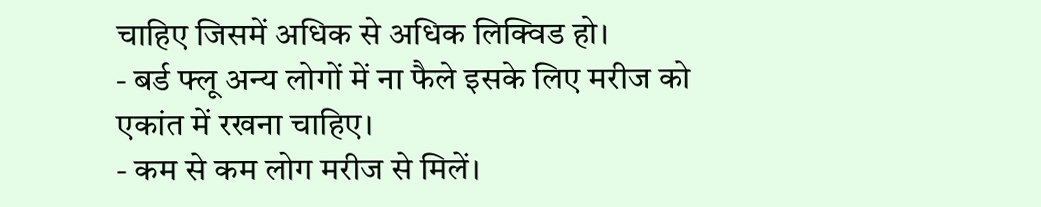चाहिए जिसमें अधिक से अधिक लिक्विड हो।
- बर्ड फ्लू अन्य लोगों में ना फैले इसके लिए मरीज को एकांत में रखना चाहिए।
- कम से कम लोग मरीज से मिलें।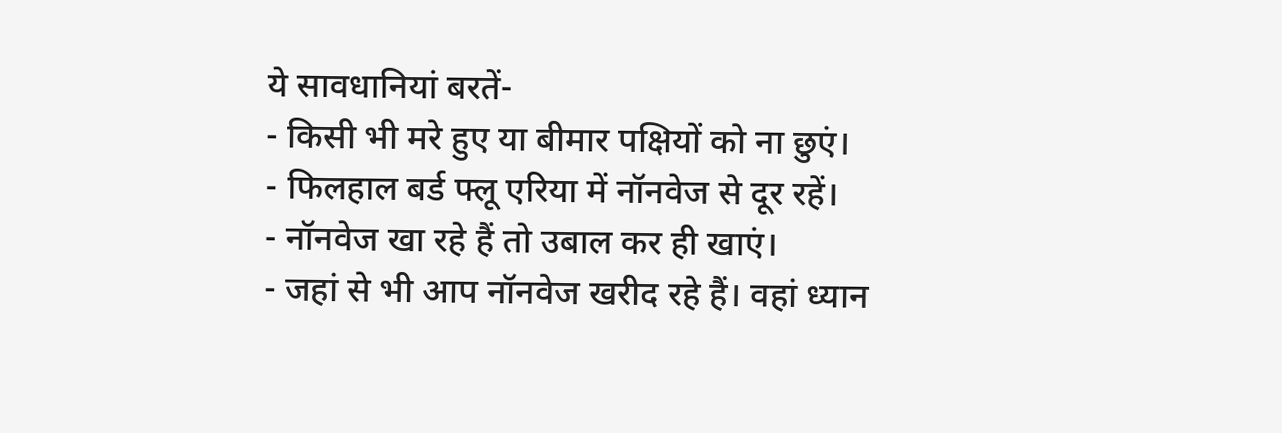ये सावधानियां बरतें-
- किसी भी मरे हुए या बीमार पक्षियों को ना छुएं।
- फिलहाल बर्ड फ्लू एरिया में नॉनवेज से दूर रहें।
- नॉनवेज खा रहे हैं तो उबाल कर ही खाएं।
- जहां से भी आप नॉनवेज खरीद रहे हैं। वहां ध्यान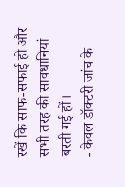रखें कि साफ-सफाई हो और सभी तरह की सावधानियां बरती गई हों।
- केवल डॉक्टरी जांच के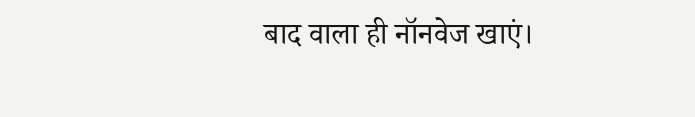बाद वाला ही नॉनवेज खाएं।